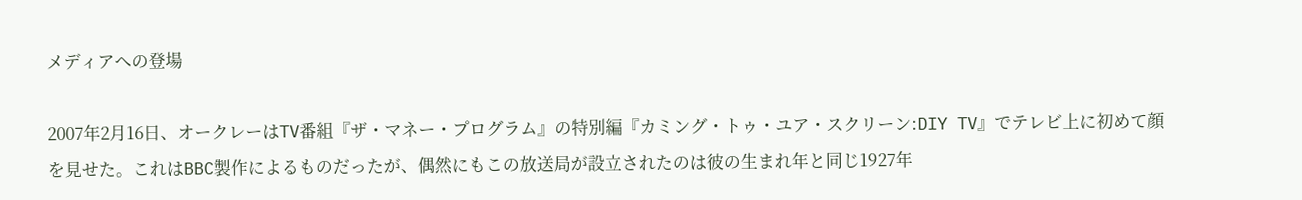メディアへの登場

2007年2月16日、オークレーはTV番組『ザ・マネー・プログラム』の特別編『カミング・トゥ・ユア・スクリーン:DIY TV』でテレビ上に初めて顔を見せた。これはBBC製作によるものだったが、偶然にもこの放送局が設立されたのは彼の生まれ年と同じ1927年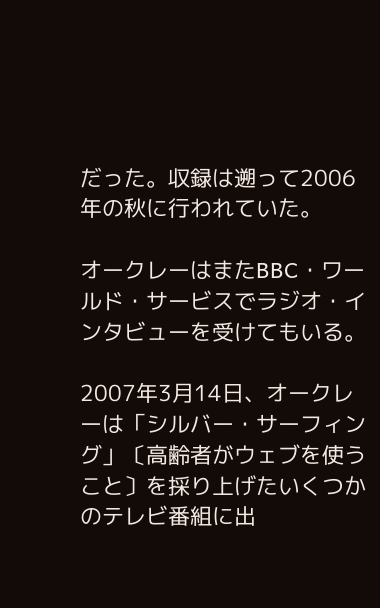だった。収録は遡って2006年の秋に行われていた。

オークレーはまたBBC・ワールド・サービスでラジオ・インタビューを受けてもいる。

2007年3月14日、オークレーは「シルバー・サーフィング」〔高齢者がウェブを使うこと〕を採り上げたいくつかのテレビ番組に出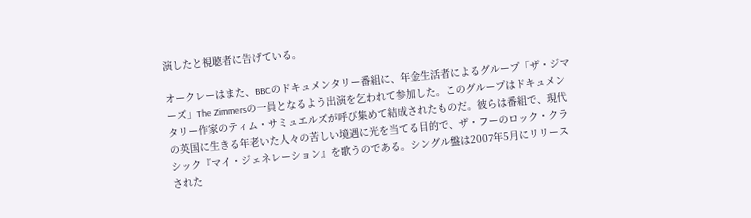演したと視聴者に告げている。

オークレーはまた、BBCのドキュメンタリー番組に、年金生活者によるグループ「ザ・ジマーズ」The Zimmersの一員となるよう出演を乞われて参加した。このグループはドキュメンタリー作家のティム・サミュエルズが呼び集めて結成されたものだ。彼らは番組で、現代の英国に生きる年老いた人々の苦しい境遇に光を当てる目的で、ザ・フーのロック・クラシック『マイ・ジェネレーション』を歌うのである。シングル盤は2007年5月にリリースされた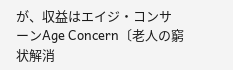が、収益はエイジ・コンサーンAge Concern〔老人の窮状解消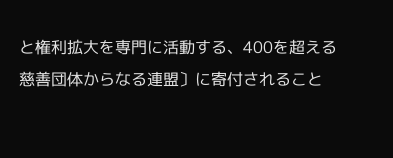と権利拡大を専門に活動する、400を超える慈善団体からなる連盟〕に寄付されること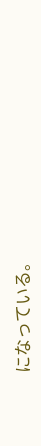になっている。